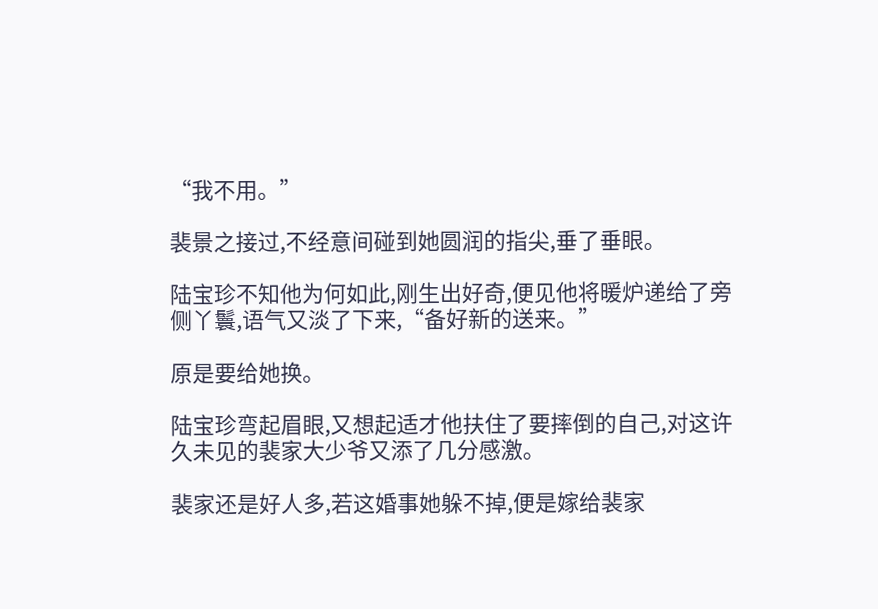“我不用。”

裴景之接过,不经意间碰到她圆润的指尖,垂了垂眼。

陆宝珍不知他为何如此,刚生出好奇,便见他将暖炉递给了旁侧丫鬟,语气又淡了下来,“备好新的送来。”

原是要给她换。

陆宝珍弯起眉眼,又想起适才他扶住了要摔倒的自己,对这许久未见的裴家大少爷又添了几分感激。

裴家还是好人多,若这婚事她躲不掉,便是嫁给裴家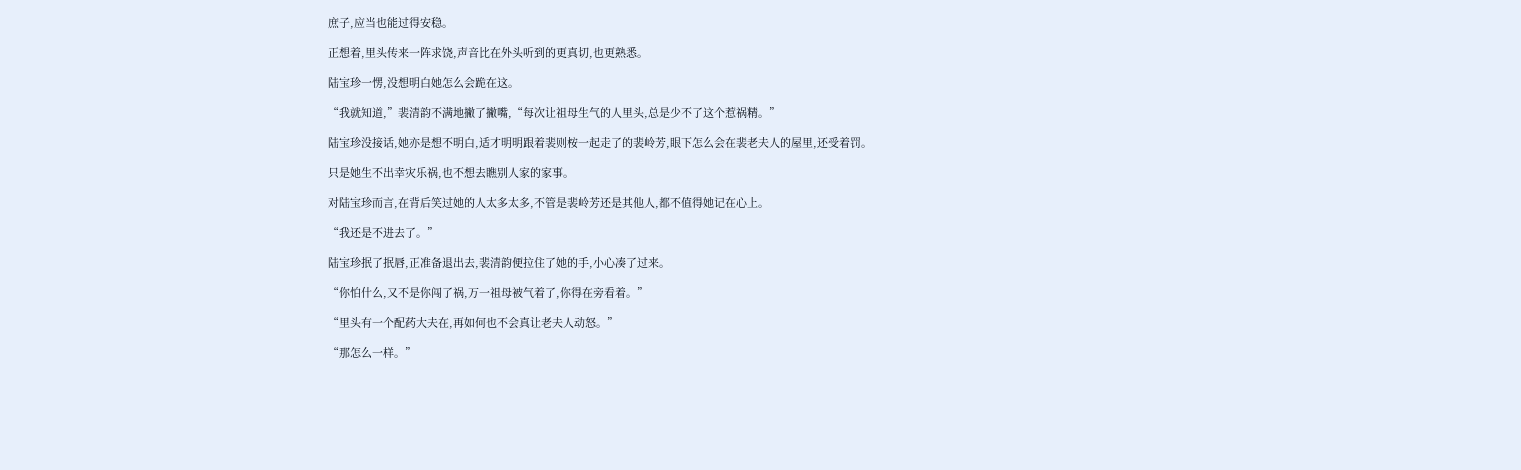庶子,应当也能过得安稳。

正想着,里头传来一阵求饶,声音比在外头听到的更真切,也更熟悉。

陆宝珍一愣,没想明白她怎么会跪在这。

“我就知道,”裴清韵不满地撇了撇嘴,“每次让祖母生气的人里头,总是少不了这个惹祸精。”

陆宝珍没接话,她亦是想不明白,适才明明跟着裴则桉一起走了的裴岭芳,眼下怎么会在裴老夫人的屋里,还受着罚。

只是她生不出幸灾乐祸,也不想去瞧别人家的家事。

对陆宝珍而言,在背后笑过她的人太多太多,不管是裴岭芳还是其他人,都不值得她记在心上。

“我还是不进去了。”

陆宝珍抿了抿唇,正准备退出去,裴清韵便拉住了她的手,小心凑了过来。

“你怕什么,又不是你闯了祸,万一祖母被气着了,你得在旁看着。”

“里头有一个配药大夫在,再如何也不会真让老夫人动怒。”

“那怎么一样。”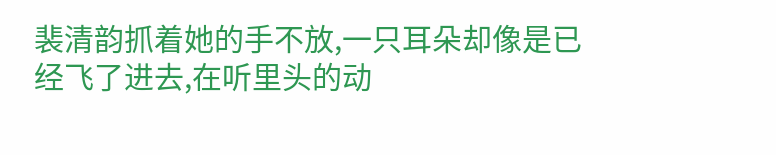裴清韵抓着她的手不放,一只耳朵却像是已经飞了进去,在听里头的动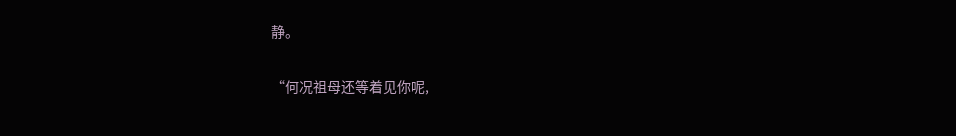静。

“何况祖母还等着见你呢,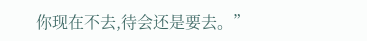你现在不去,待会还是要去。”